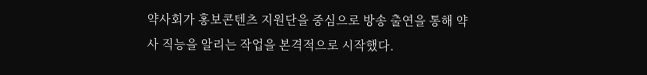약사회가 홍보콘텐츠 지원단을 중심으로 방송 출연을 통해 약사 직능을 알리는 작업을 본격적으로 시작했다.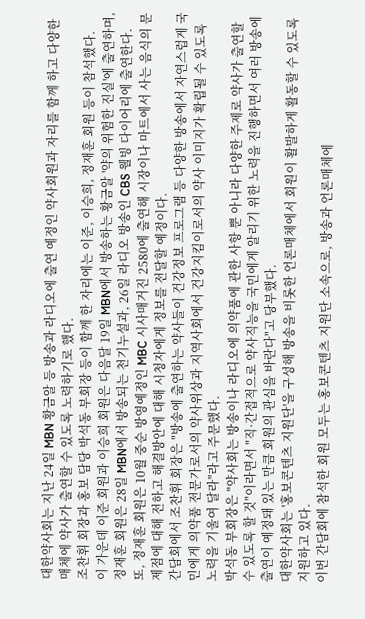대한약사회는 지난 24일 MBN 황금알 등 방송과 라디오에 출연 예정인 약사회원과 자리를 함께 하고 다양한 매체에 약사가 출연할 수 있도록 노력하기로 했다.
조찬휘 회장과 홍보 담당 박석동 부회장 등이 함께 한 자리에는 이준, 이승희, 정재훈 회원 등이 참석했다.
이 가운데 이준 회원과 이승희 회원은 다음달 19일 MBN에서 방송하는 황금알 '약의 위험한 진실'에 출연하며, 정재훈 회원은 28일 MBN에서 방송되는 천기누설과, 26일 라디오 방송인 CBS 웰빙 다이어리에 출연한다.
또, 정재훈 회원은 10월 중순 방영예정인 MBC 시사매거진 2580에 출연해 시장이나 마트에서 사는 음식의 문제점에 대해 전하고 해결방안에 대해 시청자에게 정보를 전달할 예정이다.
간담회에서 조찬휘 회장은 "방송에 출연하는 약사들이 건강정보 프로그램 등 다양한 방송에서 자연스럽게 국민에게 의약품 전문가로서의 약사위상과 지역사회에서 건강지킴이로서의 약사 이미지가 확립될 수 있도록 노력을 기울여 달라"라고 주문했다.
박석동 부회장은 "약사회는 방송이나 라디오에 의약품에 관한 사항 뿐 아니라 다양한 주제로 약사가 출연할 수 있도록 할 것"이라면서 "직·간접적으로 약사직능을 국민에게 알리기 위한 노력을 진행하면서 여러 방송에 출연이 예정돼 있는 만큼 회원의 관심을 바란다"고 당부했다.
대한약사회는 '홍보콘텐츠 지원단'을 구성해 방송을 비롯한 언론매체에서 회원이 활발하게 활동할 수 있도록 지원하고 있다.
이번 간담회에 참석한 회원 모두는 홍보콘텐츠 지원단 소속으로, 방송과 언론매체에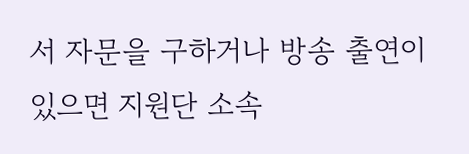서 자문을 구하거나 방송 출연이 있으면 지원단 소속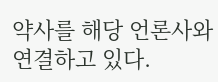약사를 해당 언론사와 연결하고 있다.